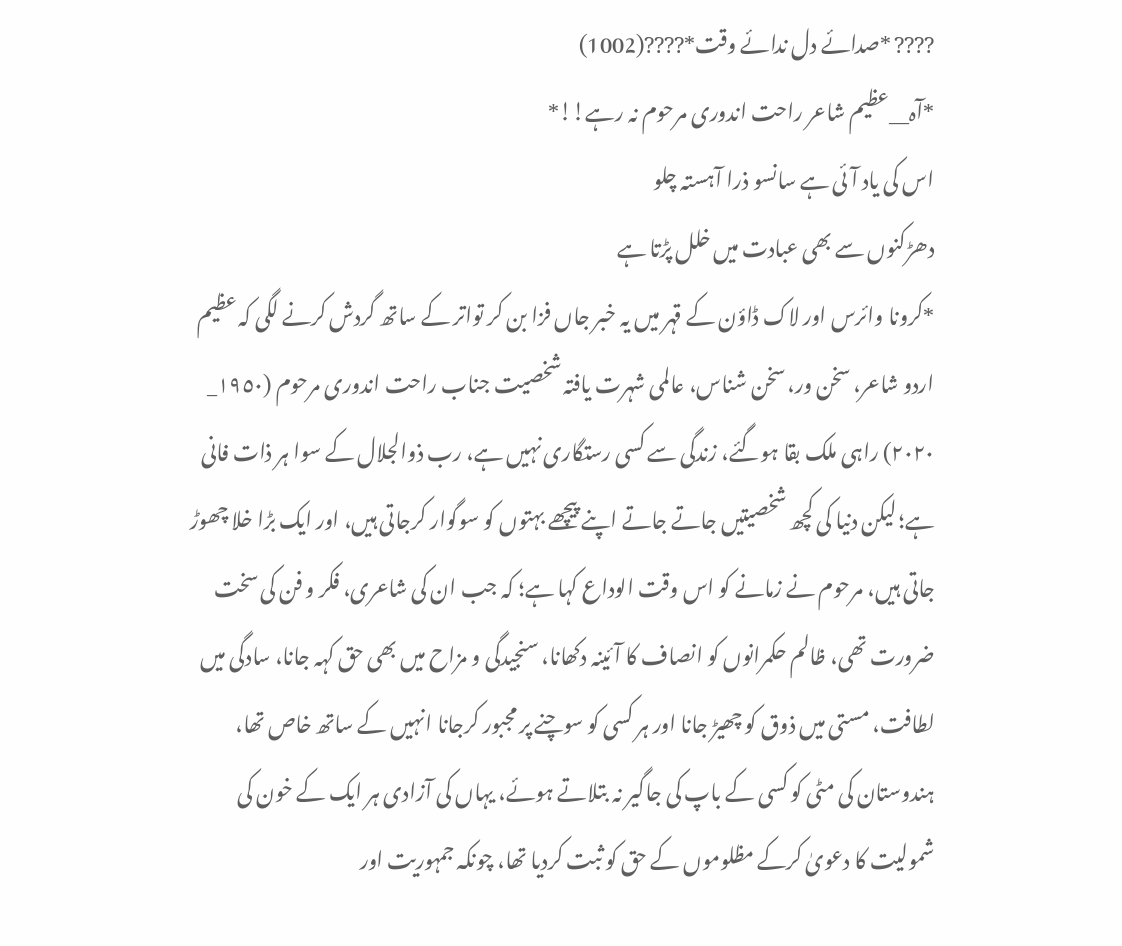???? *صدائے دل ندائے وقت*????(1002)
*آہ__عظیم شاعر راحت اندوری مرحوم نہ رہے!!*
اس کی یاد آئی ہے سانسو ذرا آہستہ چلو
دھڑکنوں سے بھی عبادت میں خلل پڑتا ہے
*کرونا وائرس اور لاک ڈاؤن کے قہر میں یہ خبر جاں فزا بن کر تواتر کے ساتھ گردش کرنے لگی کہ عظیم اردو شاعر، سخن ور، سخن شناس، عالمی شہرت یافتہ شخصیت جناب راحت اندوری مرحوم (١٩٥٠_ ٢٠٢٠) راہی ملک بقا ہوگئے، زندگی سے کسی رستگاری نہیں ہے، رب ذوالجلال کے سوا ہر ذات فانی ہے؛ لیکن دنیا کی کچھ شخصیتیں جاتے جاتے اپنے پیچھے بہتوں کو سوگوار کرجاتی ہیں، اور ایک بڑا خلا چھوڑ جاتی ہیں، مرحوم نے زمانے کو اس وقت الوداع کہا ہے؛ کہ جب ان کی شاعری، فکر و فن کی سخت ضرورت تھی، ظالم حکمرانوں کو انصاف کا آئینہ دکھانا، سنجیدگی و مزاح میں بھی حق کہہ جانا، سادگی میں لطافت، مستی میں ذوق کو چھیڑ جانا اور ہر کسی کو سوچنے پر مجبور کرجانا انہیں کے ساتھ خاص تھا، ہندوستان کی مٹی کو کسی کے باپ کی جاگیر نہ بتلاتے ہوئے، یہاں کی آزادی ہر ایک کے خون کی شمولیت کا دعویٰ کرکے مظلوموں کے حق کو ثبت کردیا تھا، چونکہ جمہوریت اور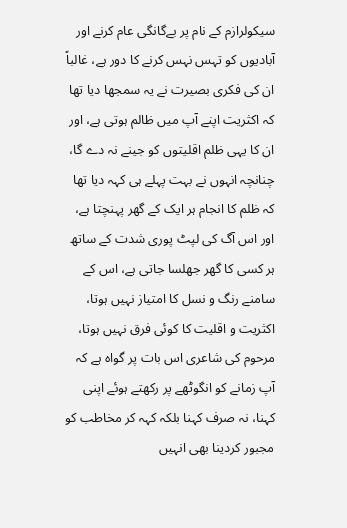سیکولرازم کے نام پر بےگانگی عام کرنے اور آبادیوں کو تہس نہس کرنے کا دور ہے، غالباً ان کی فکری بصیرت نے یہ سمجھا دیا تھا کہ اکثریت اپنے آپ میں ظالم ہوتی ہے، اور ان کا یہی ظلم اقلیتوں کو جینے نہ دے گا، چنانچہ انہوں نے بہت پہلے ہی کہہ دیا تھا کہ ظلم کا انجام ہر ایک کے گھر پہنچتا ہے، اور اس آگ کی لپٹ پوری شدت کے ساتھ ہر کسی کا گھر جھلسا جاتی ہے، اس کے سامنے رنگ و نسل کا امتیاز نہیں ہوتا، اکثریت و اقلیت کا کوئی فرق نہیں ہوتا، مرحوم کی شاعری اس بات پر گواہ ہے کہ آپ زمانے کو انگوٹھے پر رکھتے ہوئے اپنی کہنا، نہ صرف کہنا بلکہ کہہ کر مخاطب کو مجبور کردینا بھی انہیں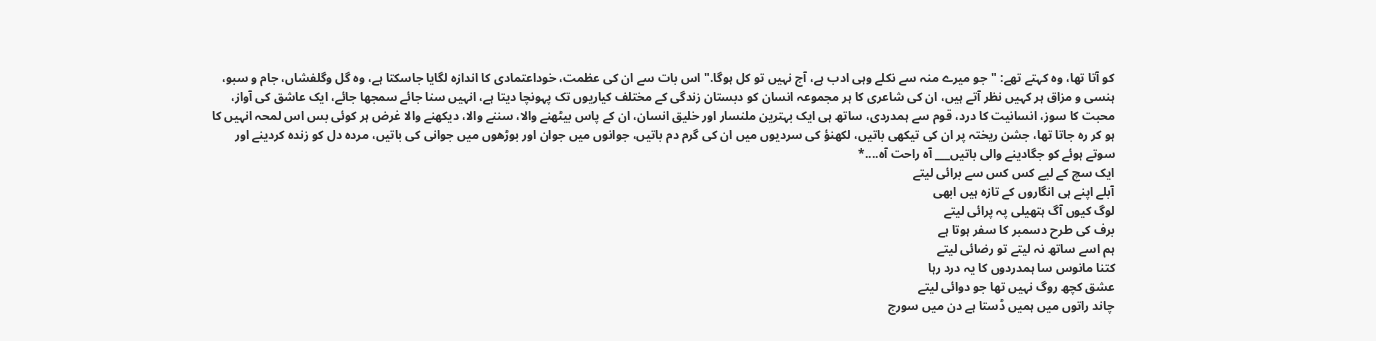کو آتا تھا، وہ کہتے تھے: "جو میرے منہ سے نکلے وہی ادب ہے، آج نہیں تو کل ہوگا." اس بات سے ان کی عظمت، خوداعتمادی کا اندازہ لگایا جاسکتا ہے، وہ گل وگلفشاں، جام و سبو، ہنسی و مزاق ہر کہیں نظر آتے ہیں، ان کی شاعری کا ہر مجموعہ انسان کو دبستان زندگی کے مختلف کیاریوں تک پہونچا دیتا ہے، انہیں سنا جائے سمجھا جائے، ایک عاشق کی آواز، محبت کا سوز، انسانیت کا درد، قوم سے ہمدردی، ساتھ ہی ایک بہترین ملنسار اور خلیق انسان، ان کے پاس بیٹھنے والا، سننے والا، دیکھنے والا غرض ہر کوئی بس اس لمحہ انہیں کا ہو کر رہ جاتا تھا، جشن ریختہ پر ان کی تیکھی باتیں، لکھنؤ کی سردیوں میں ان کی گرم دم باتیں، جوانوں میں جوان اور بوڑھوں میں جوانی کی باتیں، مردہ دل کو زندہ کردینے اور سوتے ہوئے کو جگادینے والی باتیں___ آہ راحت آہ....*
ایک سچ کے لیے کس کس سے برائی لیتے
آبلے اپنے ہی انگاروں کے تازہ ہیں ابھی
لوگ کیوں آگ ہتھیلی پہ پرائی لیتے
برف کی طرح دسمبر کا سفر ہوتا ہے
ہم اسے ساتھ نہ لیتے تو رضائی لیتے
کتنا مانوس سا ہمدردوں کا یہ درد رہا
عشق کچھ روگ نہیں تھا جو دوائی لیتے
چاند راتوں میں ہمیں ڈستا ہے دن میں سورج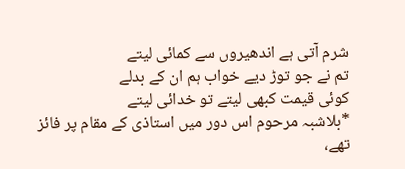شرم آتی ہے اندھیروں سے کمائی لیتے
تم نے جو توڑ دیے خواب ہم ان کے بدلے
کوئی قیمت کبھی لیتے تو خدائی لیتے
*بلاشبہ مرحوم اس دور میں استاذی کے مقام پر فائز تھے،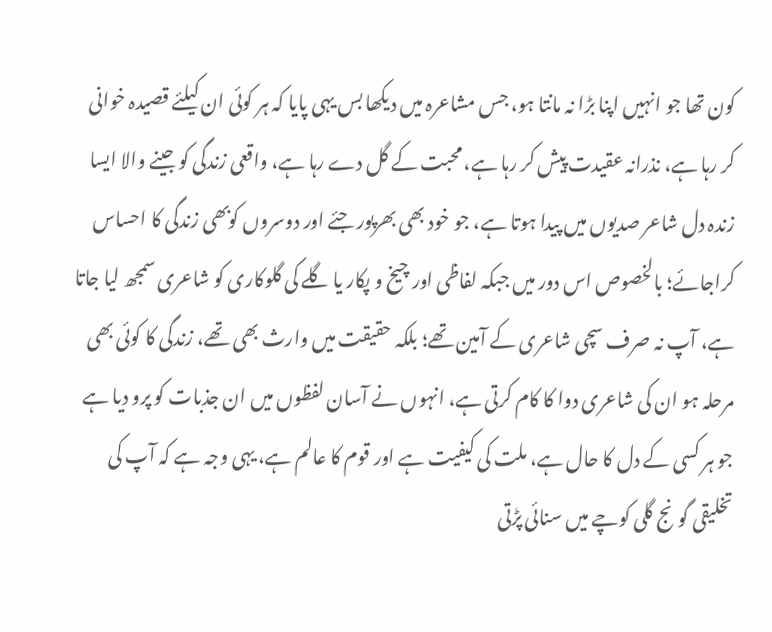کون تھا جو انہیں اپنا بڑا نہ مانتا ہو، جس مشاعرہ میں دیکھا بس یہی پایا کہ ہر کوئی ان کیلئے قصیدہ خوانی کر رہا ہے، نذرانہ عقیدت پیش کر رہا ہے، محبت کے گل دے رہا ہے، واقعی زندگی کو جینے والا ایسا زندہ دل شاعر صدیوں میں پیدا ہوتا ہے، جو خود بھی بھرپور جئے اور دوسروں کوبھی زندگی کا احساس کراجائے؛ بالخصوص اس دور میں جبکہ لفاظی اور چیخ و پکار یا گلے کی گلوکاری کو شاعری سمجھ لیا جاتا ہے، آپ نہ صرف سچی شاعری کے آمین تھے؛ بلکہ حقیقت میں وارث بھی تھے، زندگی کا کوئی بھی مرحلہ ہو ان کی شاعری دوا کا کام کرتی ہے، انہوں نے آسان لفظوں میں ان جذبات کو پرو دیا ہے جو ہر کسی کے دل کا حال ہے، ملت کی کیفیت ہے اور قوم کا عالم ہے، یہی وجہ ہے کہ آپ کی تخلیقی گونج گلی کوچے میں سنائی پڑتی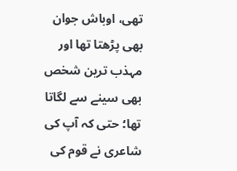تھی، اوباش جوان بھی پڑھتا تھا اور مہذب ترین شخص بھی سینے سے لگاتا تھا؛ حتی کہ آپ کی شاعری نے قوم کی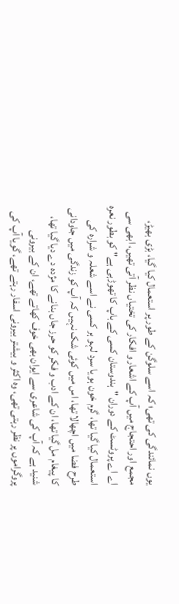یوں نمائندگی کی تھی؛ کہ اسے سلوگن کے طور پر استعمال کیا گیا، بڑی بھیڑ، مجمع اور احتجاج میں آپ کے اشعار و افکار کی تختیاں نظر آتی تھیں، ابھی سی اے اے پروٹسٹ کے دوران "ہندوستان کسی کے باپ کا تھوڑہی ہے" کو بطور نعرہ استعمال کیا گیا تھا، گرم خون ہو یا سرد لہو ہر کسی نے اسے شعلہ و شرارہ کی طرح فضا میں اچھالا تھا، اس میں کوئی شک نہیں کہ آپ کو زندگی میں جاودانی کا پیغام مل گیا تھا، ان کے ادب و فکر کو حرز جاں بنانے کا مژدہ دے دیا گیا تھا، شنید ہے کہ آپ کی شاعری سے ایوان بھی خوف کھاتے تھے، ان کے بیرونی پروگراموں پر نظر رہتی تھی، وہ اکثر و بیشتر بیرونی اسفار رہتے تھے، گویا آپ کی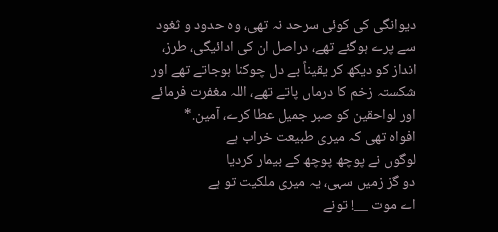دیوانگی کی کوئی سرحد نہ تھی، وہ حدود و ثغود سے پرے ہوگئے تھے، دراصل ان کی ادائیگی، طرز، انداز کو دیکھ کر یقیناً بے دل چوکنا ہوجاتے تھے اور شکستہ زخم کا درماں پاتے تھے، اللہ مغفرت فرمائے اور لواحقین کو صبر جمیل عطا کرے، آمین.*
افواہ تھی کہ میری طبیعت خراب ہے
لوگوں نے پوچھ پوچھ کے بیمار کردیا
دو گز زمیں سہی، یہ میری ملکیت تو ہے
اے موت __! تونے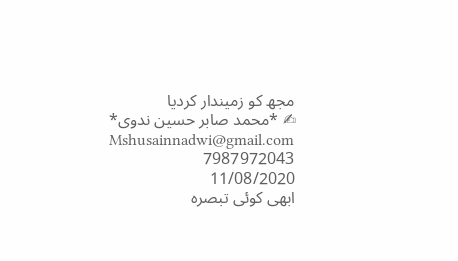مجھ کو زمیندار کردیا
✍ *محمد صابر حسین ندوی*
Mshusainnadwi@gmail.com
7987972043
11/08/2020
ابھی کوئی تبصرہ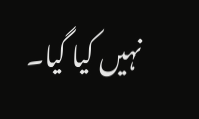نہیں کیا گیا۔